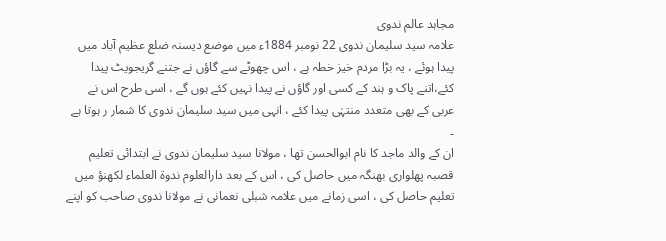مجاہد عالم ندوی
علامہ سید سلیمان ندوی 22 نومبر 1884ء میں موضع دیسنہ ضلع عظیم آباد میں پیدا ہوئے ، یہ بڑا مردم خیز خطہ ہے ، اس چھوٹے سے گاؤں نے جتنے گریجویٹ پیدا کئے،اتنے پاک و ہند کے کسی اور گاؤں نے پیدا نہیں کئے ہوں گے ، اسی طرح اس نے عربی کے بھی متعدد منتہٰی پیدا کئے ، انہی میں سید سلیمان ندوی کا شمار ر ہوتا ہے ۔
ان کے والد ماجد کا نام ابوالحسن تھا ، مولانا سید سلیمان ندوی نے ابتدائی تعلیم قصبہ پھلواری بھنگہ میں حاصل کی ، اس کے بعد دارالعلوم ندوة العلماء لکھنؤ میں تعلیم حاصل کی ، اسی زمانے میں علامہ شبلی نعمانی نے مولانا ندوی صاحب کو اپنے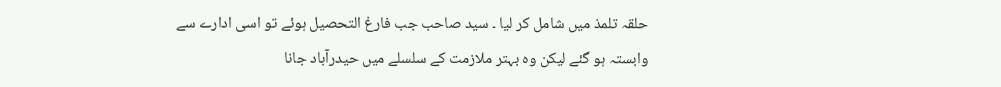حلقہ تلمذ میں شامل کر لیا ۔ سید صاحب جب فارغ التحصیل ہوئے تو اسی ادارے سے وابستہ ہو گئے لیکن وہ بہتر ملازمت کے سلسلے میں حیدرآباد جانا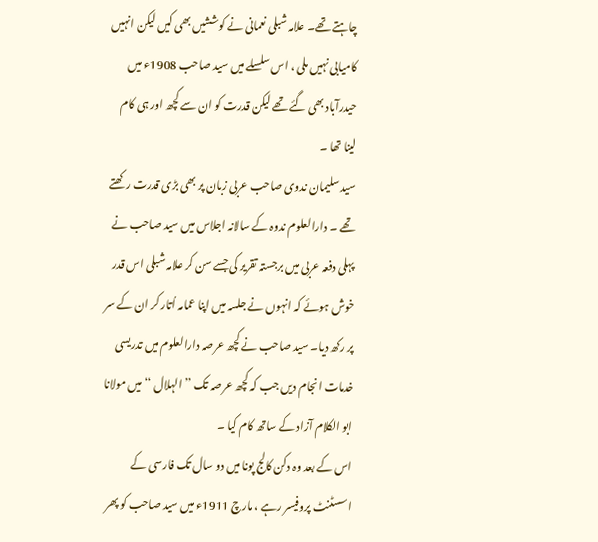چاہتے تھے۔ علامہ شبلی نعمانی نے کوششیں بھی کیں لیکن انہیں کامیابی نہیں ملی ، اس سلسلے میں سید صاحب 1908ء میں حیدرآباد بھی گئے تھے لیکن قدرت کو ان سے کچھ اور ہی کام لینا تھا ۔
سید سلیمان ندوی صاحب عربی زبان پر بھی بڑی قدرت رکھتے تھے ۔ دارالعلوم ندوہ کے سالانہ اجلاس میں سید صاحب نے پہلی دفعہ عربی میں برجستہ تقریر کی جسے سن کر علامہ شبلی اس قدر خوش ہوئے کہ انہوں نے جلسہ میں اپنا عمامہ اُتار کر ان کے سر پر رکھ دیا۔ سید صاحب نے کچھ عرصہ دارالعلوم میں تدریسی خدمات انجام دیں جب کہ کچھ عرصہ تک ’’ الہلال ‘‘میں مولانا ابو الکلام آزاد کے ساتھ کام کیا ۔
اس کے بعد وہ دکن کالج پونا میں دو سال تک فارسی کے اسسٹنٹ پروفیسر رہے ، مارچ 1911ء میں سید صاحب کو پھر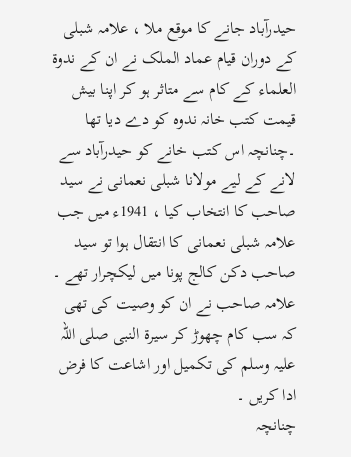حیدرآباد جانے کا موقع ملا ، علامہ شبلی کے دوران قیام عماد الملک نے ان کے ندوة العلماء کے کام سے متاثر ہو کر اپنا بیش قیمت کتب خانہ ندوہ کو دے دیا تھا ۔چنانچہ اس کتب خانے کو حیدرآباد سے لانے کے لیے مولانا شبلی نعمانی نے سید صاحب کا انتخاب کیا ، 1941ء میں جب علامہ شبلی نعمانی کا انتقال ہوا تو سید صاحب دکن کالج پونا میں لیکچرار تھے ۔ علامہ صاحب نے ان کو وصیت کی تھی کہ سب کام چھوڑ کر سیرة النبی صلی اللہ علیہ وسلم کی تکمیل اور اشاعت کا فرض ادا کریں ۔
چنانچہ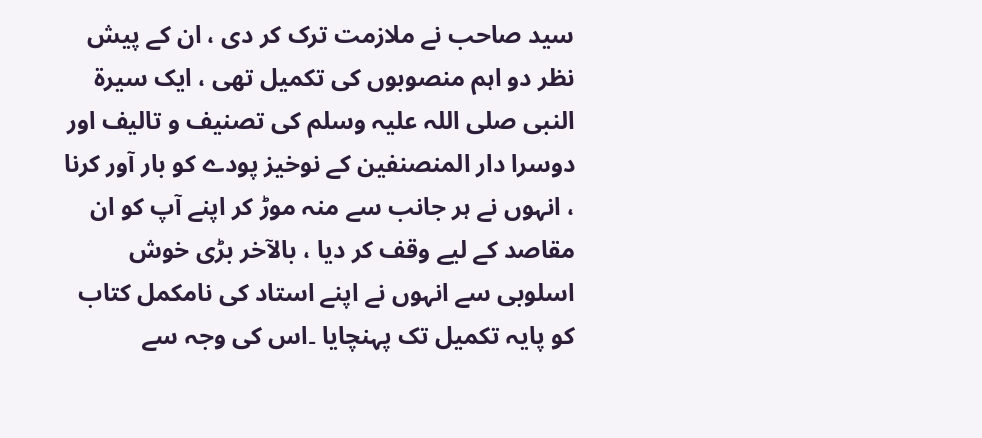سید صاحب نے ملازمت ترک کر دی ، ان کے پیش نظر دو اہم منصوبوں کی تکمیل تھی ، ایک سیرة النبی صلی اللہ علیہ وسلم کی تصنیف و تالیف اور دوسرا دار المنصنفین کے نوخیز پودے کو بار آور کرنا ، انہوں نے ہر جانب سے منہ موڑ کر اپنے آپ کو ان مقاصد کے لیے وقف کر دیا ، بالآخر بڑی خوش اسلوبی سے انہوں نے اپنے استاد کی نامکمل کتاب کو پایہ تکمیل تک پہنچایا ۔اس کی وجہ سے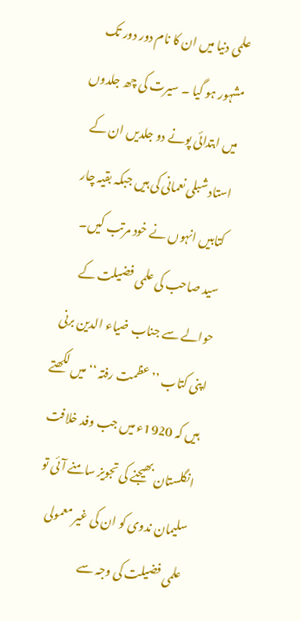علمی دنیا میں ان کا نام دور دور تک مشہور ہو گیا ۔ سیرت کی چھ جلدوں میں ابتدائی پونے دو جلدیں ان کے استاد شبلی نعمانی کی ہیں جبکہ بقیہ چار کتابیں انہوں نے خود مرتب کیں۔ سید صاحب کی علمی فضیلت کے حوالے سے جناب ضیاء الدین برنی اپنی کتاب ’’ عظمت رفتہ ‘‘ میں لکھتے ہیں کہ 1920ء میں جب وفد خلافت انگلستان بھیجنے کی تجویز سامنے آئی تو سلیمان ندوی کو ان کی غیر معمولی علمی فضیلت کی وجہ سے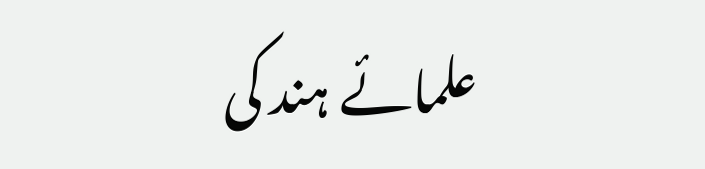علمائے ہند کی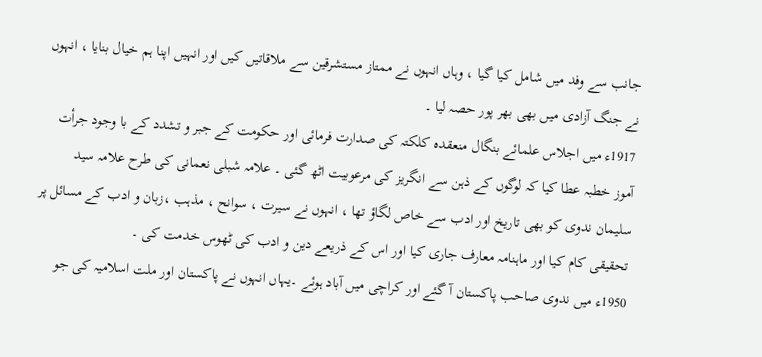جانب سے وفد میں شامل کیا گیا ، وہاں انہوں نے ممتاز مستشرقین سے ملاقاتیں کیں اور انہیں اپنا ہم خیال بنایا ، انہوں نے جنگ آزادی میں بھی بھر پور حصہ لیا ۔
1917ء میں اجلاس علمائے بنگال منعقدہ کلکتہ کی صدارت فرمائی اور حکومت کے جبر و تشدد کے با وجود جرأت آموز خطبہ عطا کیا کہ لوگوں کے ذہن سے انگریز کی مرعوبیت اٹھ گئی ۔ علامہ شبلی نعمانی کی طرح علامہ سید سلیمان ندوی کو بھی تاریخ اور ادب سے خاص لگاؤ تھا ، انہوں نے سیرت ، سوانح ، مذہب ،زبان و ادب کے مسائل پر تحقیقی کام کیا اور ماہنامہ معارف جاری کیا اور اس کے ذریعے دین و ادب کی ٹھوس خدمت کی ۔
1950ء میں ندوی صاحب پاکستان آ گئے اور کراچی میں آباد ہوئے ۔یہاں انہوں نے پاکستان اور ملت اسلامیہ کی جو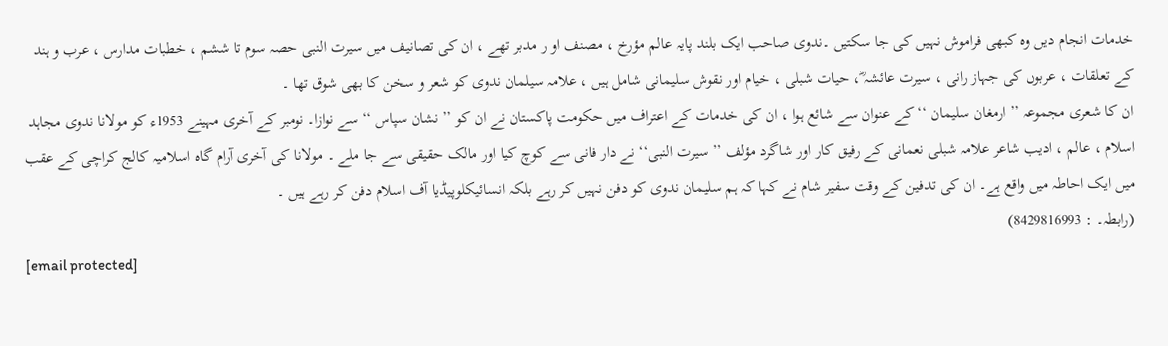خدمات انجام دیں وہ کبھی فراموش نہیں کی جا سکتیں ۔ندوی صاحب ایک بلند پایہ عالم مؤرخ ، مصنف او ر مدبر تھے ، ان کی تصانیف میں سیرت النبی حصہ سوم تا ششم ، خطبات مدارس ، عرب و ہند کے تعلقات ، عربوں کی جہاز رانی ، سیرت عائشہ ؓ، حیات شبلی ، خیام اور نقوش سلیمانی شامل ہیں ، علامہ سیلمان ندوی کو شعر و سخن کا بھی شوق تھا ۔
ان کا شعری مجموعہ ’’ ارمغان سلیمان ‘‘ کے عنوان سے شائع ہوا ، ان کی خدمات کے اعتراف میں حکومت پاکستان نے ان کو ’’ نشان سپاس ‘‘ سے نوازا۔ نومبر کے آخری مہینے 1953ء کو مولانا ندوی مجاہد اسلام ، عالم ، ادیب شاعر علامہ شبلی نعمانی کے رفیق کار اور شاگرد مؤلف ’’ سیرت النبی‘‘ نے دار فانی سے کوچ کیا اور مالک حقیقی سے جا ملے ۔ مولانا کی آخری آرام گاہ اسلامیہ کالج کراچی کے عقب میں ایک احاطہ میں واقع ہے۔ ان کی تدفین کے وقت سفیر شام نے کہا کہ ہم سلیمان ندوی کو دفن نہیں کر رہے بلکہ انسائیکلوپیڈیا آف اسلام دفن کر رہے ہیں ۔
(رابطہ۔ : 8429816993)
[email protected]